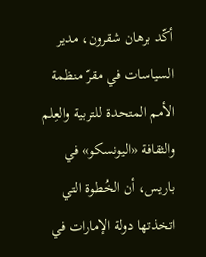أكّد برهان شقرون، مدير السياسات في مقرّ منظمة الأمم المتحدة للتربية والعِلم والثقافة «اليونسكو» في باريس، أن الخُطوة التي اتخذتها دولة الإمارات في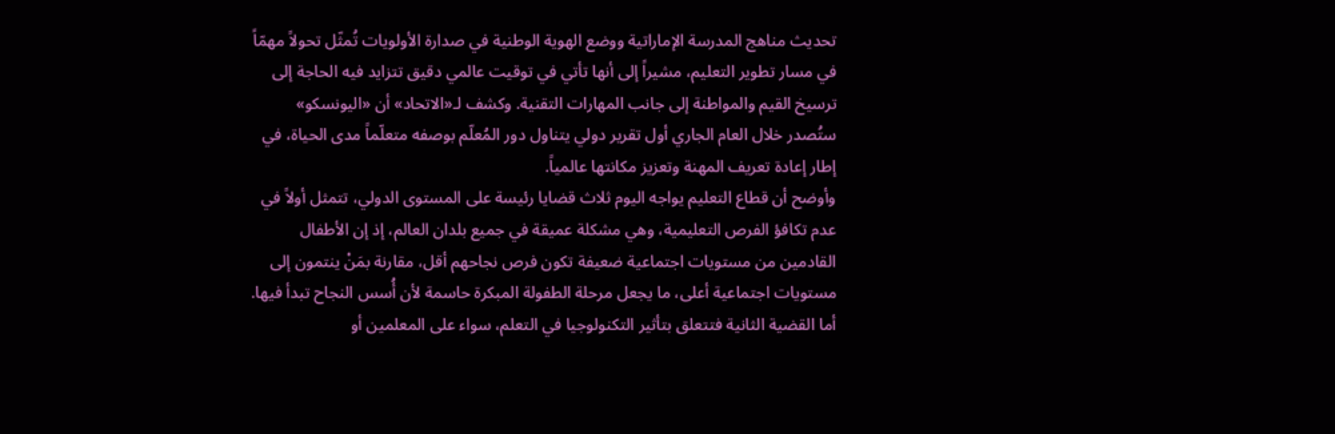تحديث مناهج المدرسة الإماراتية ووضع الهوية الوطنية في صدارة الأولويات تُمثّل تحولاً مهمّاً في مسار تطوير التعليم، مشيراً إلى أنها تأتي في توقيت عالمي دقيق تتزايد فيه الحاجة إلى ترسيخ القيم والمواطنة إلى جانب المهارات التقنية. وكشف لـ«الاتحاد» أن «اليونسكو» ستُصدر خلال العام الجاري أول تقرير دولي يتناول دور المُعلّم بوصفه متعلّماً مدى الحياة، في إطار إعادة تعريف المهنة وتعزيز مكانتها عالمياً.
وأوضح أن قطاع التعليم يواجه اليوم ثلاث قضايا رئيسة على المستوى الدولي، تتمثل أولاً في عدم تكافؤ الفرص التعليمية، وهي مشكلة عميقة في جميع بلدان العالم، إذ إن الأطفال القادمين من مستويات اجتماعية ضعيفة تكون فرص نجاحهم أقل، مقارنة بمَنْ ينتمون إلى مستويات اجتماعية أعلى، ما يجعل مرحلة الطفولة المبكرة حاسمة لأن أُسس النجاح تبدأ فيها. أما القضية الثانية فتتعلق بتأثير التكنولوجيا في التعلم، سواء على المعلمين أو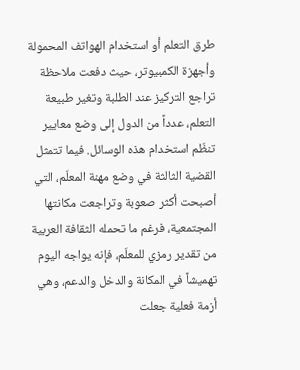طرق التعلم أو استخدام الهواتف المحمولة وأجهزة الكمبيوتر، حيث دفعت ملاحظة تراجع التركيز عند الطلبة وتغير طبيعة التعلم، عدداً من الدول إلى وضع معايير تنظّم استخدام هذه الوسائل. فيما تتمثل القضية الثالثة في وضع مهنة المعلّم، التي أصبحت أكثر صعوبة وتراجعت مكانتها المجتمعية، فرغم ما تحمله الثقافة العربية من تقدير رمزي للمعلّم، فإنه يواجه اليوم تهميشاً في المكانة والدخل والدعم، وهي أزمة فعلية جعلت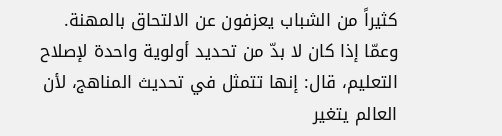كثيراً من الشباب يعزفون عن الالتحاق بالمهنة.
وعمّا إذا كان لا بدّ من تحديد أولوية واحدة لإصلاح التعليم، قال: إنها تتمثل في تحديث المناهج، لأن العالم يتغير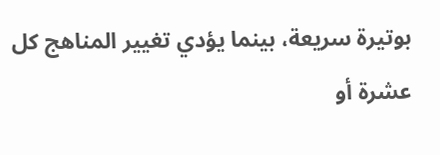بوتيرة سريعة، بينما يؤدي تغيير المناهج كل عشرة أو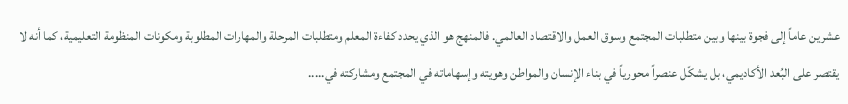عشرين عاماً إلى فجوة بينها وبين متطلبات المجتمع وسوق العمل والاقتصاد العالمي. فالمنهج هو الذي يحدد كفاءة المعلم ومتطلبات المرحلة والمهارات المطلوبة ومكونات المنظومة التعليمية، كما أنه لا يقتصر على البُعد الأكاديمي، بل يشكّل عنصراً محورياً في بناء الإنسان والمواطن وهويته وإسهاماته في المجتمع ومشاركته في.....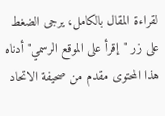لقراءة المقال بالكامل، يرجى الضغط على زر "إقرأ على الموقع الرسمي" أدناه
هذا المحتوى مقدم من صحيفة الاتحاد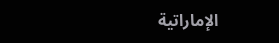الإماراتية